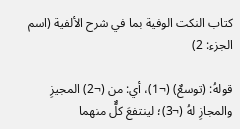كتاب النكت الوفية بما في شرح الألفية (اسم الجزء: 2)

قولهُ: (توسعٌ) (¬1)، أي: من (¬2) المجيزِ والمجازِ لهُ (¬3)؛ لينتفعَ كلٌّ منهما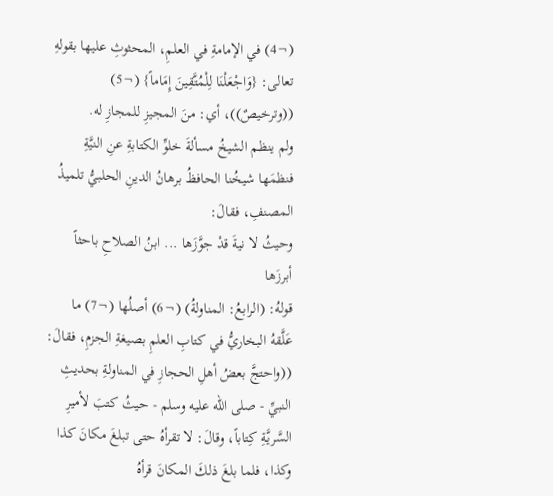(¬4) في الإمامةِ في العلمِ، المحثوثِ عليها بقولهِ تعالى: {وَاجْعَلْنَا لِلْمُتَّقِينَ إِمَاماً} (¬5) ((وترخيصٌ))، أي: منَ المجيزِ للمجازِ له.
ولم ينظم الشيخُ مسألةَ خلوِّ الكتابةِ عنِ النيَّةِ فنظمَها شيخُنا الحافظُ برهانُ الدينِ الحلبيُّ تلميذُ المصنفِ، فقالَ:
وحيثُ لا نيةَ قدْ جوَّزَها ... ابنُ الصلاحِ باحثاً أبرزَها
قولهُ: (الرابعُ: المناولةُ) (¬6) أصلُها (¬7) ما عَلَّقهُ البخاريُّ في كتابِ العلمِ بصيغةِ الجزمِ، فقالَ: ((واحتجَّ بعضُ أهلِ الحجازِ في المناولةِ بحديثِ النبيِّ - صلى الله عليه وسلم - حيثُ كتبَ لأميرِ السَّريَّةِ كِتاباً، وقالَ: لا تقرأهُ حتى تبلغَ مكانَ كذا وكذا، فلما بلغَ ذلكَ المكانَ قرأهُ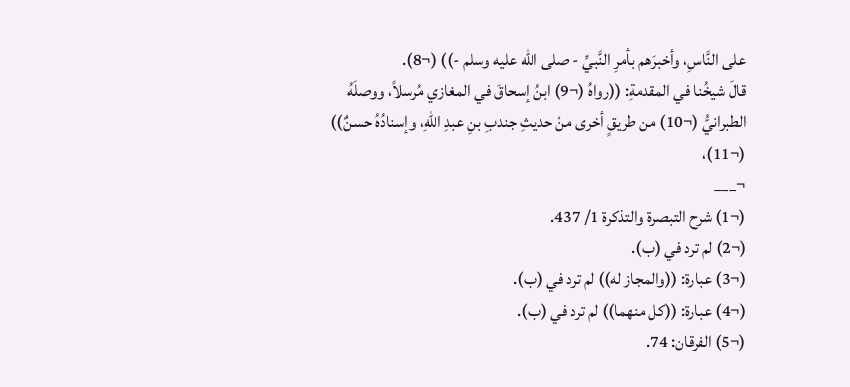على النَّاسِ، وأخبرَهم بأمرِ النَّبيِّ - صلى الله عليه وسلم -)) (¬8).
قالَ شيخُنا في المقدمةِ: ((رواهُ (¬9) ابنُ إسحاقَ في المغازي مُرسلاً، ووصلَهُ الطبرانيُّ (¬10) من طريقٍ أخرى منْ حديثِ جندبِ بنِ عبدِ اللهِ، وإسنادُهُ حسنٌ)) (¬11)،
¬___
(¬1) شرح التبصرة والتذكرة 1/ 437.
(¬2) لم ترد في (ب).
(¬3) عبارة: ((والمجاز له)) لم ترد في (ب).
(¬4) عبارة: ((كل منهما)) لم ترد في (ب).
(¬5) الفرقان: 74.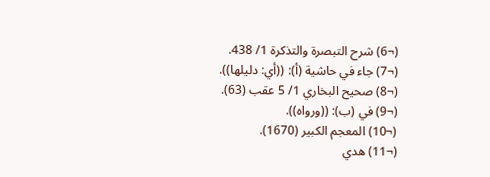(¬6) شرح التبصرة والتذكرة 1/ 438.
(¬7) جاء في حاشية (أ): ((أي: دليلها)).
(¬8) صحيح البخاري 1/ 5 عقب (63).
(¬9) في (ب): ((ورواه)).
(¬10) المعجم الكبير (1670).
(¬11) هدي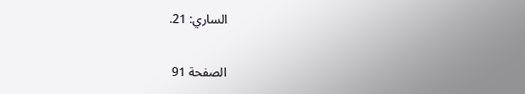الساري: 21.

الصفحة 91